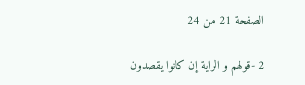الصفحة 21 من 24

2 -قولهم و الراية إن كانوا يقصدون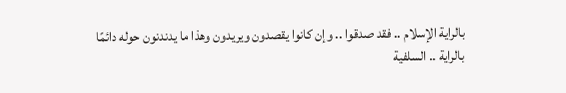بالراية الإسلام .. فقد صدقوا .. وإن كانوا يقصدون ويريدون وهذا ما يدندنون حوله دائمًا بالراية .. السلفية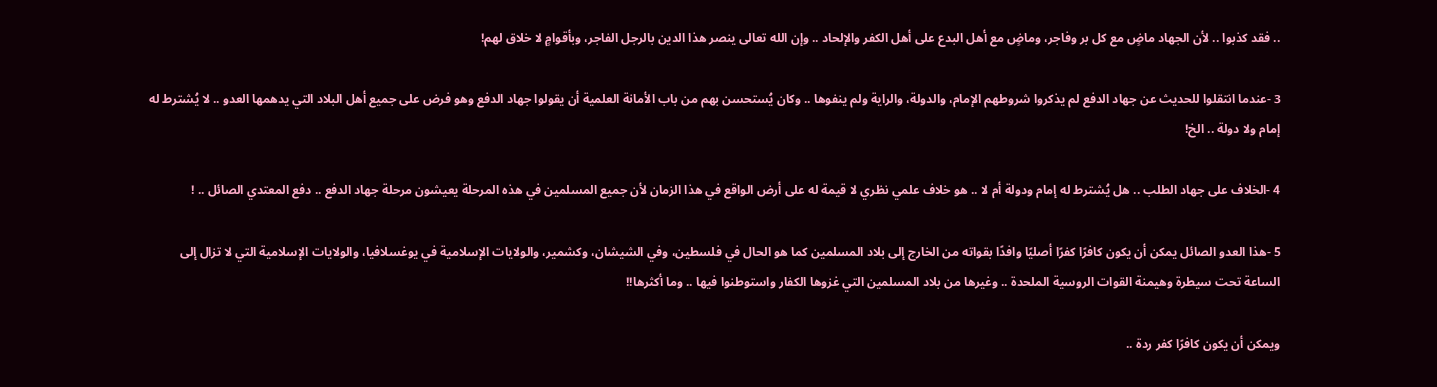.. فقد كذبوا .. لأن الجهاد ماضٍ مع كل بر وفاجر، وماضٍ مع أهل البدع على أهل الكفر والإلحاد .. وإن الله تعالى ينصر هذا الدين بالرجل الفاجر، وبأقوامٍ لا خلاق لهم!

3 -عندما انتقلوا للحديث عن جهاد الدفع لم يذكروا شروطهم الإمام، والدولة، والراية ولم ينفوها .. وكان يُستحسن بهم من باب الأمانة العلمية أن يقولوا جهاد الدفع وهو فرض على جميع أهل البلاد التي يدهمها العدو .. لا يُشترط له إمام ولا دولة .. الخ!

4 -الخلاف على جهاد الطلب .. هل يُشترط له إمام ودولة أم لا .. هو خلاف علمي نظري لا قيمة له على أرض الواقع في هذا الزمان لأن جميع المسلمين في هذه المرحلة يعيشون مرحلة جهاد الدفع .. دفع المعتدي الصائل .. !

5 -هذا العدو الصائل يمكن أن يكون كافرًا كفرًا أصليًا وافدًا بقواته من الخارج إلى بلاد المسلمين كما هو الحال في فلسطين، وفي الشيشان، وكشمير، والولايات الإسلامية في يوغسلافيا، والولايات الإسلامية التي لا تزال إلى الساعة تحت سيطرة وهيمنة القوات الروسية الملحدة .. وغيرها من بلاد المسلمين التي غزوها الكفار واستوطنوا فيها .. وما أكثرها!!

ويمكن أن يكون كافرًا كفر ردة ..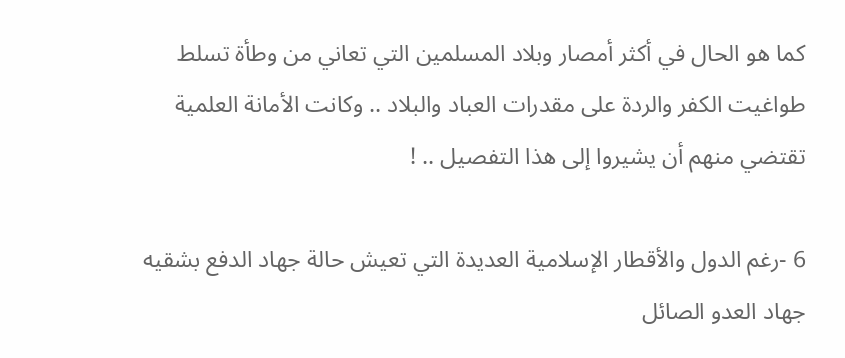كما هو الحال في أكثر أمصار وبلاد المسلمين التي تعاني من وطأة تسلط طواغيت الكفر والردة على مقدرات العباد والبلاد .. وكانت الأمانة العلمية تقتضي منهم أن يشيروا إلى هذا التفصيل .. !

6 -رغم الدول والأقطار الإسلامية العديدة التي تعيش حالة جهاد الدفع بشقيه جهاد العدو الصائل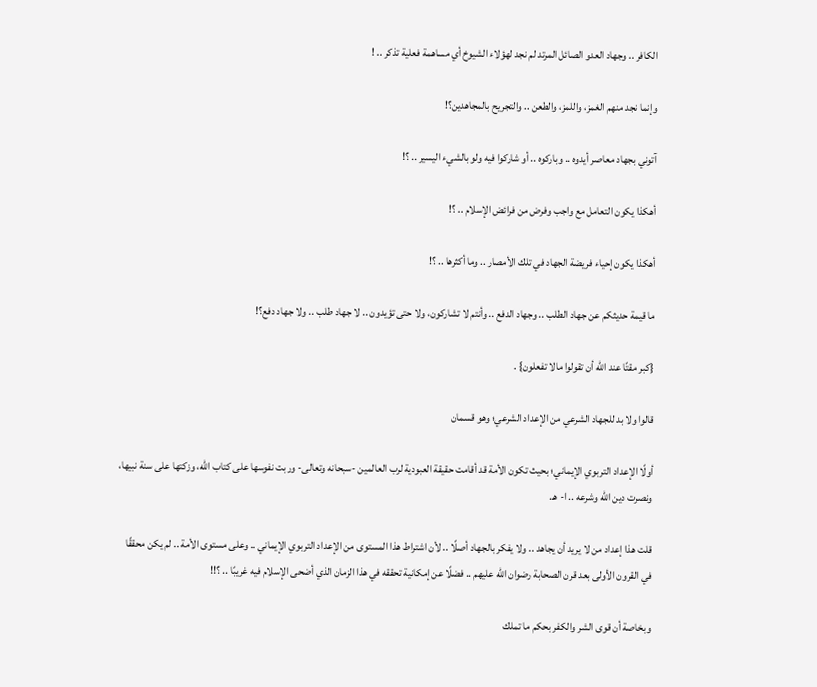الكافر .. وجهاد العدو الصائل المرتد لم نجد لهؤلاء الشيوخ أي مساهمة فعلية تذكر .. !

وإنما نجد منهم الغمز، واللمز، والطعن .. والتجريح بالمجاهدين؟!

آتوني بجهاد معاصر أيدوه .. وباركوه .. أو شاركوا فيه ولو بالشيء اليسير .. ؟!

أهكذا يكون التعامل مع واجب وفرض من فرائض الإسلام .. ؟!

أهكذا يكون إحياء فريضة الجهاد في تلك الأمصار .. وما أكثرها .. ؟!

ما قيمة حديثكم عن جهاد الطلب .. وجهاد الدفع .. وأنتم لا تشاركون، ولا حتى تؤيدون .. لا جهاد طلب .. ولا جهاد دفع؟!

{كبر مقتًا عند الله أن تقولوا مالا تفعلون} .

قالوا ولا بد للجهاد الشرعي من الإعداد الشرعي؛ وهو قسمان

أولًا الإعداد التربوي الإيماني؛ بحيث تكون الأمة قد أقامت حقيقة العبودية لرب العالمين -سبحانه وتعالى- وربت نفوسها على كتاب الله، وزكتها على سنة نبيها، ونصرت دين الله وشرعه .. ا- هـ.

قلت هذا إعداد من لا يريد أن يجاهد .. ولا يفكر بالجهاد أصلًا .. لأن اشتراط هذا المستوى من الإعداد التربوي الإيماني .. وعلى مستوى الأمة .. لم يكن محققًا في القرون الأولى بعد قرن الصحابة رضوان الله عليهم .. فضلًا عن إمكانية تحققه في هذا الزمان الذي أضحى الإسلام فيه غريبًا .. ؟!!

وبخاصة أن قوى الشر والكفر بحكم ما تملك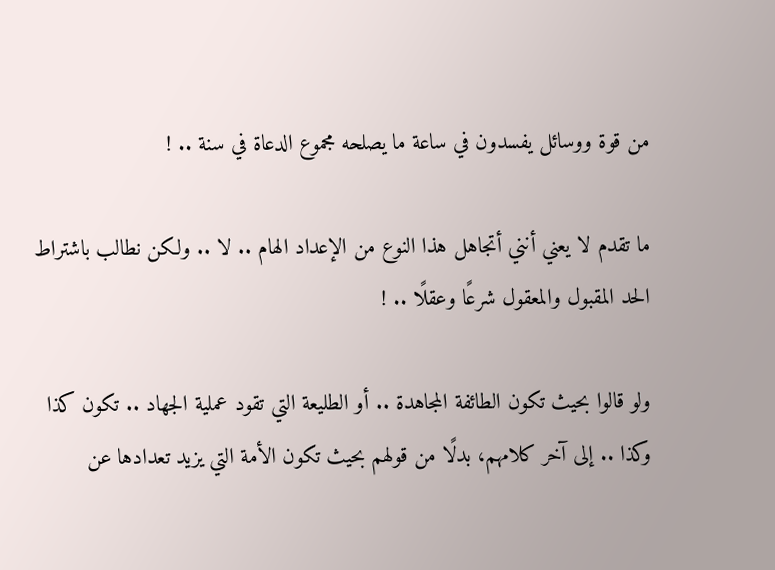من قوة ووسائل يفسدون في ساعة ما يصلحه مجموع الدعاة في سنة .. !

ما تقدم لا يعني أنني أتجاهل هذا النوع من الإعداد الهام .. لا .. ولكن نطالب باشتراط الحد المقبول والمعقول شرعًا وعقلًا .. !

ولو قالوا بحيث تكون الطائفة المجاهدة .. أو الطليعة التي تقود عملية الجهاد .. تكون كذا وكذا .. إلى آخر كلامهم، بدلًا من قولهم بحيث تكون الأمة التي يزيد تعدادها عن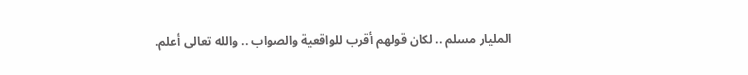المليار مسلم .. لكان قولهم أقرب للواقعية والصواب .. والله تعالى أعلم.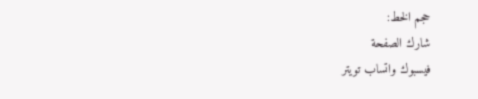حجم الخط:
شارك الصفحة
فيسبوك واتساب تويتر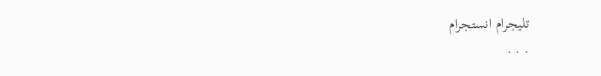تليجرام انستجرام
. . .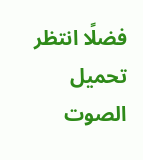فضلًا انتظر تحميل الصوت